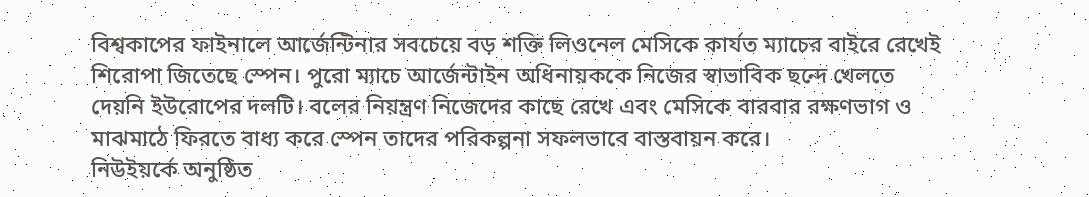বিশ্বকাপের ফাইনালে আর্জেন্টিনার সবচেয়ে বড় শক্তি লিওনেল মেসিকে কার্যত ম্যাচের বাইরে রেখেই শিরোপা জিতেছে স্পেন। পুরো ম্যাচে আর্জেন্টাইন অধিনায়ককে নিজের স্বাভাবিক ছন্দে খেলতে দেয়নি ইউরোপের দলটি। বলের নিয়ন্ত্রণ নিজেদের কাছে রেখে এবং মেসিকে বারবার রক্ষণভাগ ও মাঝমাঠে ফিরতে বাধ্য করে স্পেন তাদের পরিকল্পনা সফলভাবে বাস্তবায়ন করে।
নিউইয়র্কে অনুষ্ঠিত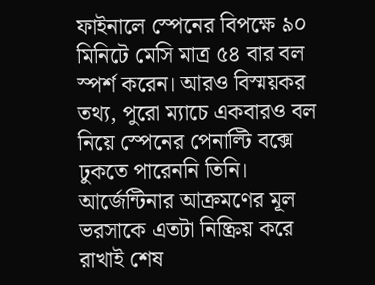ফাইনালে স্পেনের বিপক্ষে ৯০ মিনিটে মেসি মাত্র ৫৪ বার বল স্পর্শ করেন। আরও বিস্ময়কর তথ্য, পুরো ম্যাচে একবারও বল নিয়ে স্পেনের পেনাল্টি বক্সে ঢুকতে পারেননি তিনি। আর্জেন্টিনার আক্রমণের মূল ভরসাকে এতটা নিষ্ক্রিয় করে রাখাই শেষ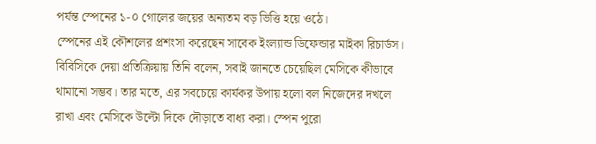পর্যন্ত স্পেনের ১-০ গোলের জয়ের অন্যতম বড় ভিত্তি হয়ে ওঠে।
স্পেনের এই কৌশলের প্রশংসা করেছেন সাবেক ইংল্যান্ড ডিফেন্ডার মাইকা রিচার্ডস। বিবিসিকে দেয়া প্রতিক্রিয়ায় তিনি বলেন, সবাই জানতে চেয়েছিল মেসিকে কীভাবে থামানো সম্ভব। তার মতে, এর সবচেয়ে কার্যকর উপায় হলো বল নিজেদের দখলে রাখা এবং মেসিকে উল্টো দিকে দৌড়াতে বাধ্য করা। স্পেন পুরো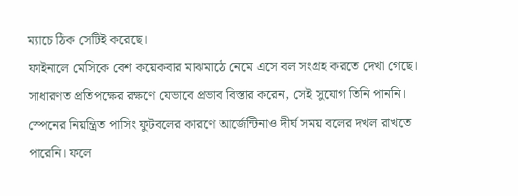ম্যাচে ঠিক সেটিই করেছে।
ফাইনালে মেসিকে বেশ কয়েকবার মাঝমাঠে নেমে এসে বল সংগ্রহ করতে দেখা গেছে। সাধারণত প্রতিপক্ষের রক্ষণে যেভাবে প্রভাব বিস্তার করেন, সেই সুযোগ তিনি পাননি। স্পেনের নিয়ন্ত্রিত পাসিং ফুটবলের কারণে আর্জেন্টিনাও দীর্ঘ সময় বলের দখল রাখতে পারেনি। ফলে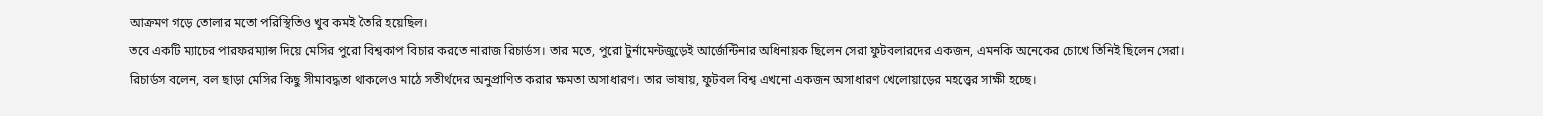আক্রমণ গড়ে তোলার মতো পরিস্থিতিও খুব কমই তৈরি হয়েছিল।
তবে একটি ম্যাচের পারফরম্যান্স দিয়ে মেসির পুরো বিশ্বকাপ বিচার করতে নারাজ রিচার্ডস। তার মতে, পুরো টুর্নামেন্টজুড়েই আর্জেন্টিনার অধিনায়ক ছিলেন সেরা ফুটবলারদের একজন, এমনকি অনেকের চোখে তিনিই ছিলেন সেরা। রিচার্ডস বলেন, বল ছাড়া মেসির কিছু সীমাবদ্ধতা থাকলেও মাঠে সতীর্থদের অনুপ্রাণিত করার ক্ষমতা অসাধারণ। তার ভাষায়, ফুটবল বিশ্ব এখনো একজন অসাধারণ খেলোয়াড়ের মহত্ত্বের সাক্ষী হচ্ছে।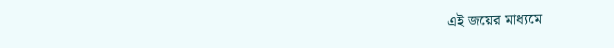এই জয়ের মাধ্যমে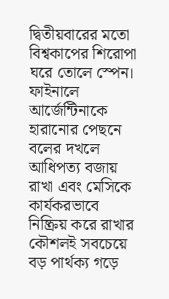দ্বিতীয়বারের মতো বিশ্বকাপের শিরোপা ঘরে তোলে স্পেন। ফাইনালে আর্জেন্টিনাকে হারানোর পেছনে বলের দখলে আধিপত্য বজায় রাখা এবং মেসিকে কার্যকরভাবে নিষ্ক্রিয় করে রাখার কৌশলই সবচেয়ে বড় পার্থক্য গড়ে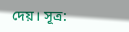দেয়। সূত্র: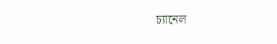চ্যানেল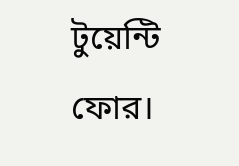টুয়েন্টি ফোর।